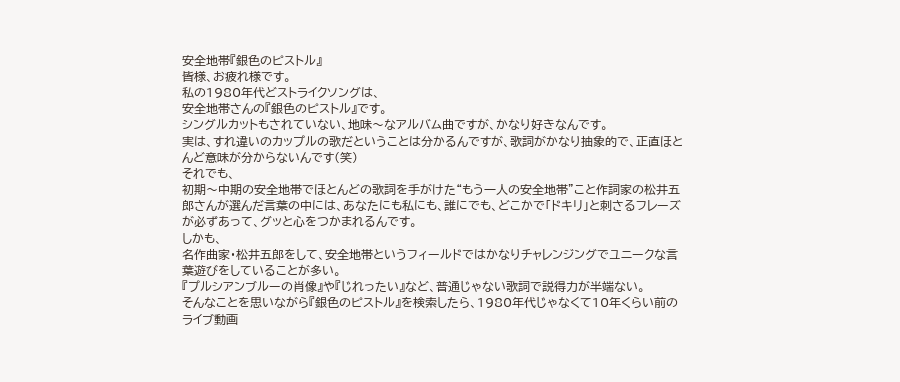安全地帯『銀色のピストル』
皆様、お疲れ様です。
私の1980年代どストライクソングは、
安全地帯さんの『銀色のピストル』です。
シングルカットもされていない、地味〜なアルバム曲ですが、かなり好きなんです。
実は、すれ違いのカップルの歌だということは分かるんですが、歌詞がかなり抽象的で、正直ほとんど意味が分からないんです(笑)
それでも、
初期〜中期の安全地帯でほとんどの歌詞を手がけた“もう一人の安全地帯”こと作詞家の松井五郎さんが選んだ言葉の中には、あなたにも私にも、誰にでも、どこかで「ドキリ」と刺さるフレーズが必ずあって、グッと心をつかまれるんです。
しかも、
名作曲家・松井五郎をして、安全地帯というフィールドではかなりチャレンジングでユニークな言葉遊びをしていることが多い。
『プルシアンブルーの肖像』や『じれったい』など、普通じゃない歌詞で説得力が半端ない。
そんなことを思いながら『銀色のピストル』を検索したら、1980年代じゃなくて10年くらい前のライブ動画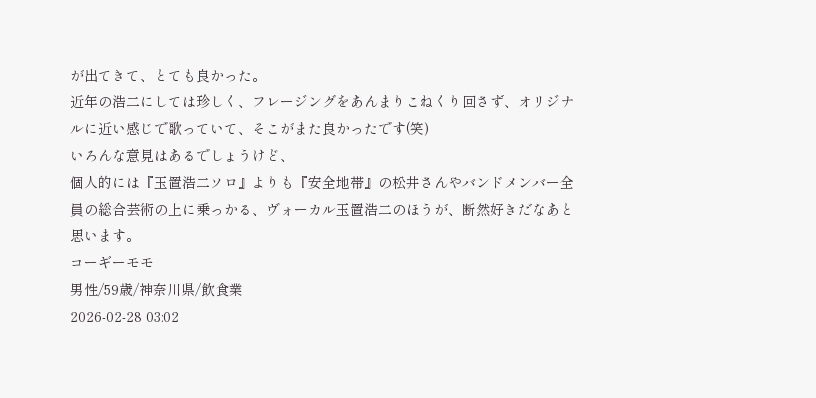が出てきて、とても良かった。
近年の浩二にしては珍しく、フレージングをあんまりこねくり回さず、オリジナルに近い感じで歌っていて、そこがまた良かったです(笑)
いろんな意見はあるでしょうけど、
個人的には『玉置浩二ソロ』よりも『安全地帯』の松井さんやバンドメンバー全員の総合芸術の上に乗っかる、ヴォーカル玉置浩二のほうが、断然好きだなあと思います。
コーギーモモ
男性/59歳/神奈川県/飲食業
2026-02-28 03:02